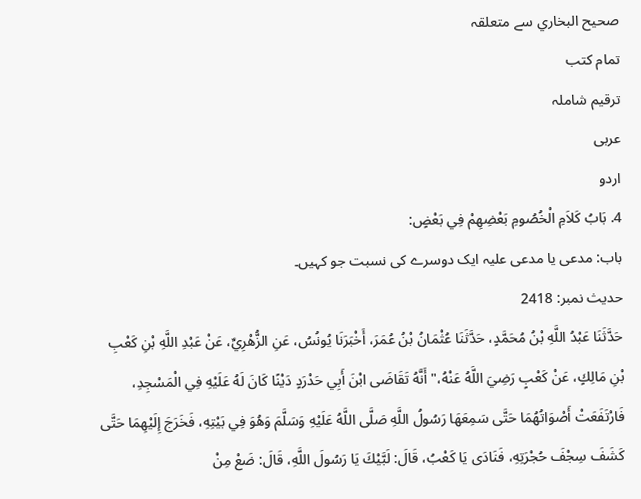صحيح البخاري سے متعلقہ
تمام کتب
ترقیم شاملہ
عربی
اردو
4. بَابُ كَلاَمِ الْخُصُومِ بَعْضِهِمْ فِي بَعْضٍ:
باب: مدعی یا مدعی علیہ ایک دوسرے کی نسبت جو کہیں۔
حدیث نمبر: 2418
حَدَّثَنَا عَبْدُ اللَّهِ بْنُ مُحَمَّدٍ، حَدَّثَنَا عُثْمَانُ بْنُ عُمَرَ، أَخْبَرَنَا يُونُسُ، عَنِ الزُّهْرِيِّ، عَنْ عَبْدِ اللَّهِ بْنِ كَعْبِ بْنِ مَالِكٍ، عَنْ كَعْبٍ رَضِيَ اللَّهُ عَنْهُ،" أَنَّهُ تَقَاضَى ابْنَ أَبِي حَدْرَدٍ دَيْنًا كَانَ لَهُ عَلَيْهِ فِي الْمَسْجِدِ، فَارْتَفَعَتْ أَصْوَاتُهُمَا حَتَّى سَمِعَهَا رَسُولُ اللَّهِ صَلَّى اللَّهُ عَلَيْهِ وَسَلَّمَ وَهُوَ فِي بَيْتِهِ، فَخَرَجَ إِلَيْهِمَا حَتَّى كَشَفَ سِجْفَ حُجْرَتِهِ، فَنَادَى يَا كَعْبُ، قَالَ: لَبَّيْكَ يَا رَسُولَ اللَّهِ، قَالَ: ضَعْ مِنْ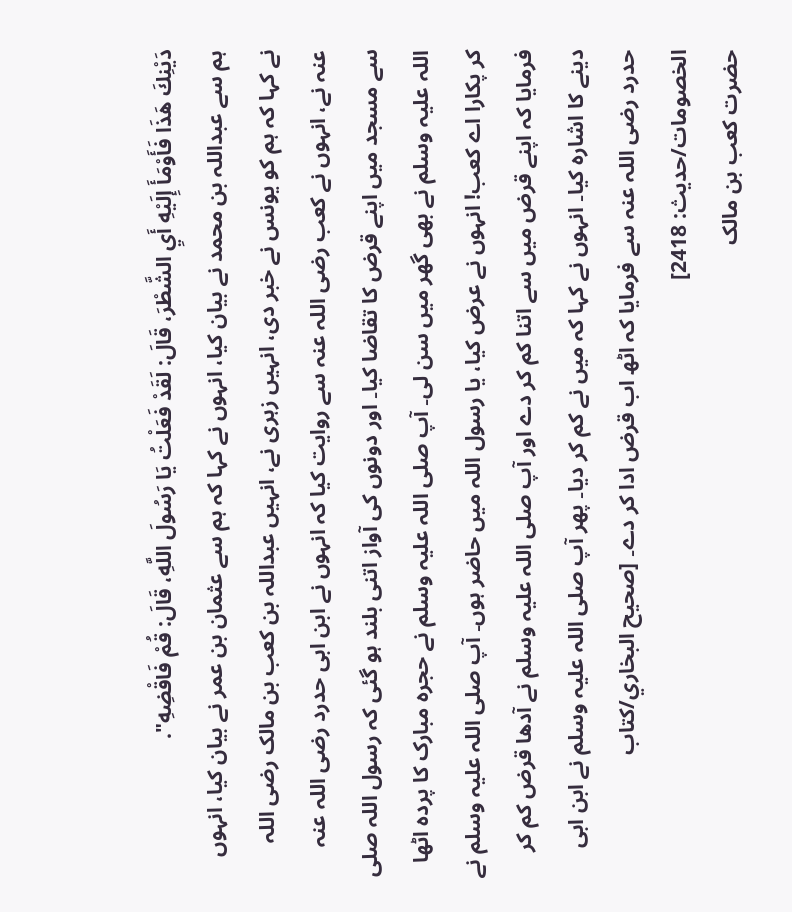دَيْنِكَ هَذَا فَأَوْمَأَ إِلَيْهِ أَيِ الشَّطْرَ، قَالَ: لَقَدْ فَعَلْتُ يَا رَسُولَ اللَّهِ، قَالَ: قُمْ فَاقْضِهِ".
ہم سے عبداللہ بن محمد نے بیان کیا، انہوں نے کہا کہ ہم سے عثمان بن عمر نے بیان کیا، انہوں نے کہا کہ ہم کو یونس نے خبر دی، انہیں زہری نے، انہیں عبداللہ بن کعب بن مالک رضی اللہ عنہ نے، انہوں نے کعب رضی اللہ عنہ سے روایت کیا کہ انہوں نے ابن ابی حدرد رضی اللہ عنہ سے مسجد میں اپنے قرض کا تقاضا کیا۔ اور دونوں کی آواز اتنی بلند ہو گئی کہ رسول اللہ صلی اللہ علیہ وسلم نے بھی گھر میں سن لی۔ آپ صلی اللہ علیہ وسلم نے حجرہ مبارک کا پردہ اٹھا کر پکارا اے کعب! انہوں نے عرض کیا، یا رسول اللہ میں حاضر ہوں۔ آپ صلی اللہ علیہ وسلم نے فرمایا کہ اپنے قرض میں سے اتنا کم کر دے اور آپ صلی اللہ علیہ وسلم نے آدھا قرض کم کر دینے کا اشارہ کیا۔ انہوں نے کہا کہ میں نے کم کر دیا۔ پھر آپ صلی اللہ علیہ وسلم نے ابن ابی حدرد رضی اللہ عنہ سے فرمایا کہ اٹھ اب قرض ادا کر دے۔ [صحيح البخاري/كتاب الخصومات/حدیث: 2418]
حضرت کعب بن مالک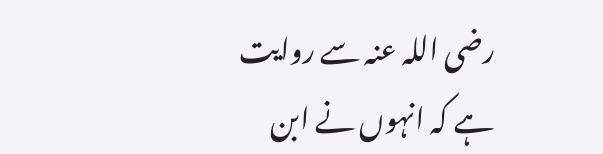رضی اللہ عنہ سے روایت ہے کہ انہوں نے ابن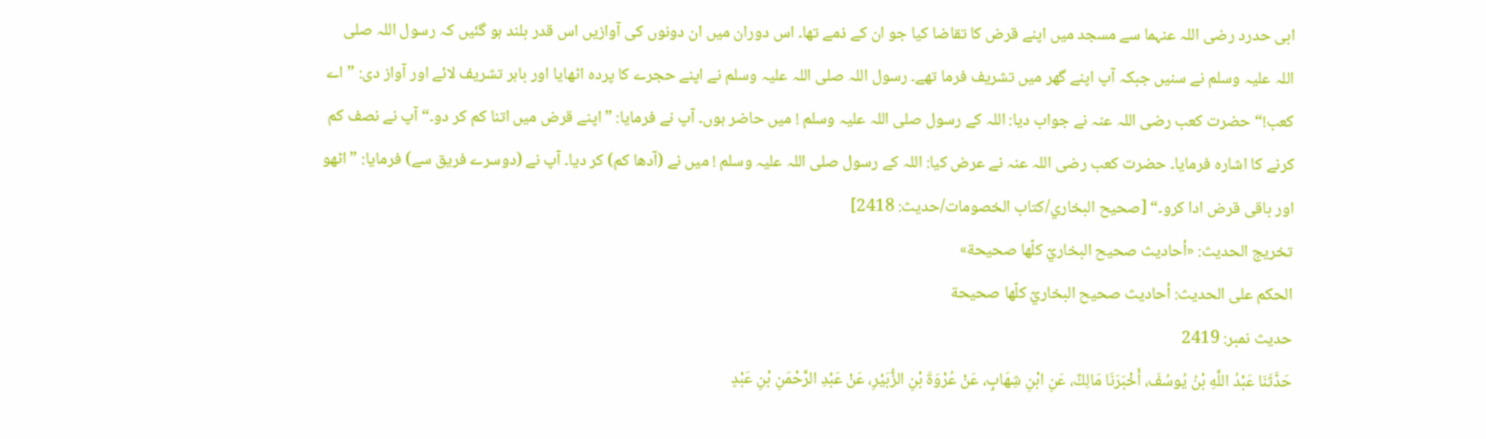ابی حدرد رضی اللہ عنہما سے مسجد میں اپنے قرض کا تقاضا کیا جو ان کے ذمے تھا۔ اس دوران میں ان دونوں کی آوازیں اس قدر بلند ہو گئیں کہ رسول اللہ صلی اللہ علیہ وسلم نے سنیں جبکہ آپ اپنے گھر میں تشریف فرما تھے۔ رسول اللہ صلی اللہ علیہ وسلم نے اپنے حجرے کا پردہ اٹھایا اور باہر تشریف لائے اور آواز دی: ”اے کعب!“ حضرت کعب رضی اللہ عنہ نے جواب دیا: اللہ کے رسول صلی اللہ علیہ وسلم ! میں حاضر ہوں۔ آپ نے فرمایا: ”اپنے قرض میں اتنا کم کر دو۔“ آپ نے نصف کم کرنے کا اشارہ فرمایا۔ حضرت کعب رضی اللہ عنہ نے عرض کیا: اللہ کے رسول صلی اللہ علیہ وسلم ! میں نے (آدھا کم) کر دیا۔ آپ نے (دوسرے فریق سے) فرمایا: ”اٹھو اور باقی قرض ادا کرو۔“ [صحيح البخاري/كتاب الخصومات/حدیث: 2418]
تخریج الحدیث: «أحاديث صحيح البخاريّ كلّها صحيحة»
الحكم على الحديث: أحاديث صحيح البخاريّ كلّها صحيحة
حدیث نمبر: 2419
حَدَّثَنَا عَبْدُ اللَّهِ بْنُ يُوسُفَ، أَخْبَرَنَا مَالِكٌ، عَنِ ابْنِ شِهَابٍ، عَنْ عُرْوَةَ بْنِ الزُّبَيْرِ، عَنْ عَبْدِ الرَّحْمَنِ بْنِ عَبْدٍ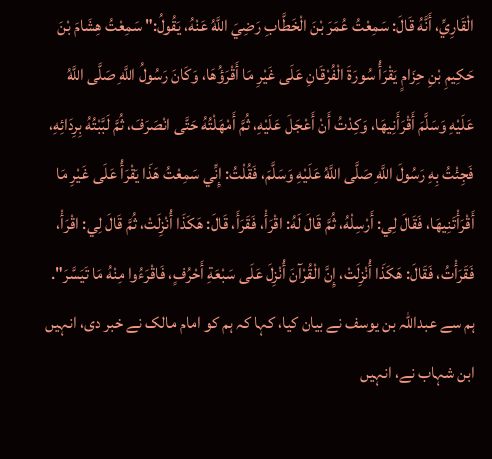الْقَارِيِّ، أَنَّهُ قَالَ: سَمِعْتُ عُمَرَ بْنَ الْخَطَّابِ رَضِيَ اللَّهُ عَنْهُ، يَقُولُ:" سَمِعْتُ هِشَامَ بْنَ حَكِيمِ بْنِ حِزَامٍ يَقْرَأُ سُورَةَ الْفُرْقَانِ عَلَى غَيْرِ مَا أَقْرَؤُهَا، وَكَانَ رَسُولُ اللَّهِ صَلَّى اللَّهُ عَلَيْهِ وَسَلَّمَ أَقْرَأَنِيهَا، وَكِدْتُ أَنْ أَعْجَلَ عَلَيْهِ، ثُمَّ أَمْهَلْتُهُ حَتَّى انْصَرَفَ، ثُمَّ لَبَّبْتُهُ بِرِدَائِهِ، فَجِئْتُ بِهِ رَسُولَ اللَّهِ صَلَّى اللَّهُ عَلَيْهِ وَسَلَّمَ، فَقُلْتُ: إِنِّي سَمِعْتُ هَذَا يَقْرَأُ عَلَى غَيْرِ مَا أَقْرَأْتَنِيهَا، فَقَالَ لِي: أَرْسِلْهُ، ثُمَّ قَالَ لَهُ: اقْرَأْ، فَقَرَأَ، قَالَ: هَكَذَا أُنْزِلَتْ، ثُمَّ قَالَ لِي: اقْرَأْ، فَقَرَأْتُ، فَقَالَ: هَكَذَا أُنْزِلَتْ، إِنَّ الْقُرْآنَ أُنْزِلَ عَلَى سَبْعَةِ أَحْرُفٍ، فَاقْرَءُوا مِنْهُ مَا تَيَسَّرَ".
ہم سے عبداللہ بن یوسف نے بیان کیا، کہا کہ ہم کو امام مالک نے خبر دی، انہیں ابن شہاب نے، انہیں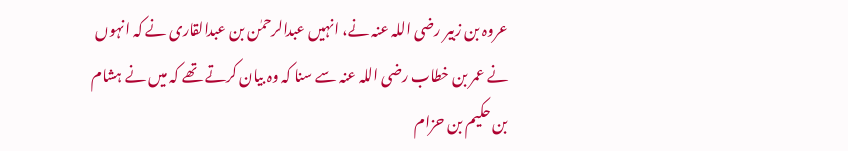عروہ بن زبیر رضی اللہ عنہ نے، انہیں عبدالرحمٰن بن عبدالقاری نے کہ انہوں نے عمر بن خطاب رضی اللہ عنہ سے سنا کہ وہ بیان کرتے تھے کہ میں نے ہشام بن حکیم بن حزام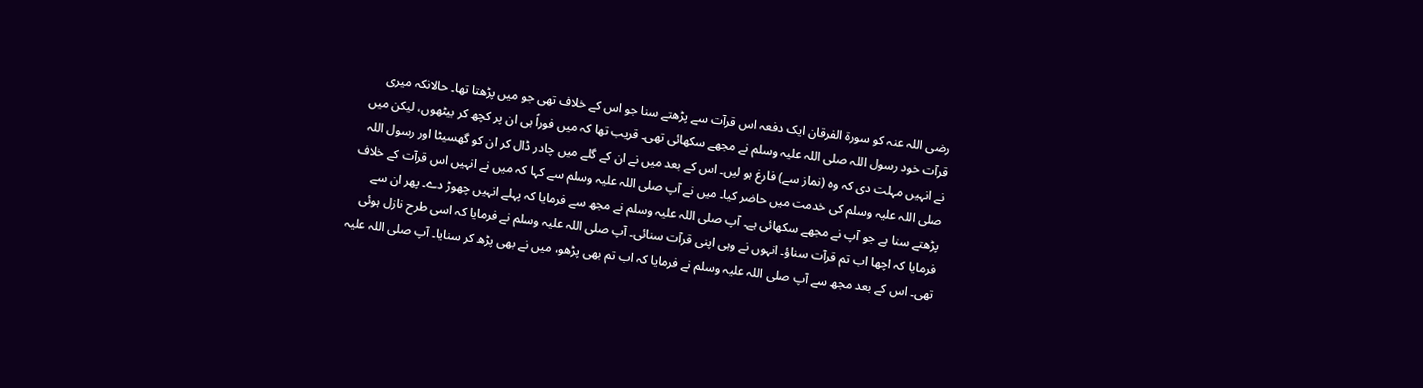رضی اللہ عنہ کو سورۃ الفرقان ایک دفعہ اس قرآت سے پڑھتے سنا جو اس کے خلاف تھی جو میں پڑھتا تھا۔ حالانکہ میری قرآت خود رسول اللہ صلی اللہ علیہ وسلم نے مجھے سکھائی تھی۔ قریب تھا کہ میں فوراً ہی ان پر کچھ کر بیٹھوں، لیکن میں نے انہیں مہلت دی کہ وہ (نماز سے) فارغ ہو لیں۔ اس کے بعد میں نے ان کے گلے میں چادر ڈال کر ان کو گھسیٹا اور رسول اللہ صلی اللہ علیہ وسلم کی خدمت میں حاضر کیا۔ میں نے آپ صلی اللہ علیہ وسلم سے کہا کہ میں نے انہیں اس قرآت کے خلاف پڑھتے سنا ہے جو آپ نے مجھے سکھائی ہے۔ آپ صلی اللہ علیہ وسلم نے مجھ سے فرمایا کہ پہلے انہیں چھوڑ دے۔ پھر ان سے فرمایا کہ اچھا اب تم قرآت سناؤ۔ انہوں نے وہی اپنی قرآت سنائی۔ آپ صلی اللہ علیہ وسلم نے فرمایا کہ اسی طرح نازل ہوئی تھی۔ اس کے بعد مجھ سے آپ صلی اللہ علیہ وسلم نے فرمایا کہ اب تم بھی پڑھو، میں نے بھی پڑھ کر سنایا۔ آپ صلی اللہ علیہ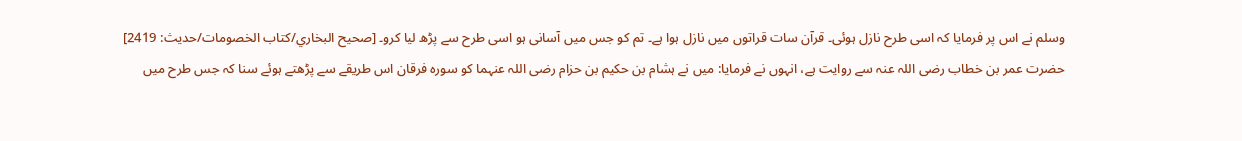وسلم نے اس پر فرمایا کہ اسی طرح نازل ہوئی۔ قرآن سات قراتوں میں نازل ہوا ہے۔ تم کو جس میں آسانی ہو اسی طرح سے پڑھ لیا کرو۔ [صحيح البخاري/كتاب الخصومات/حدیث: 2419]
حضرت عمر بن خطاب رضی اللہ عنہ سے روایت ہے، انہوں نے فرمایا: میں نے ہشام بن حکیم بن حزام رضی اللہ عنہما کو سورہ فرقان اس طریقے سے پڑھتے ہوئے سنا کہ جس طرح میں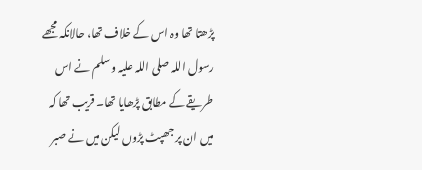پڑھتا تھا وہ اس کے خلاف تھا، حالانکہ مجھے رسول اللہ صلی اللہ علیہ وسلم نے اس طریقے کے مطابق پڑھایا تھا۔ قریب تھا کہ میں ان پر جھپٹ پڑوں لیکن میں نے صبر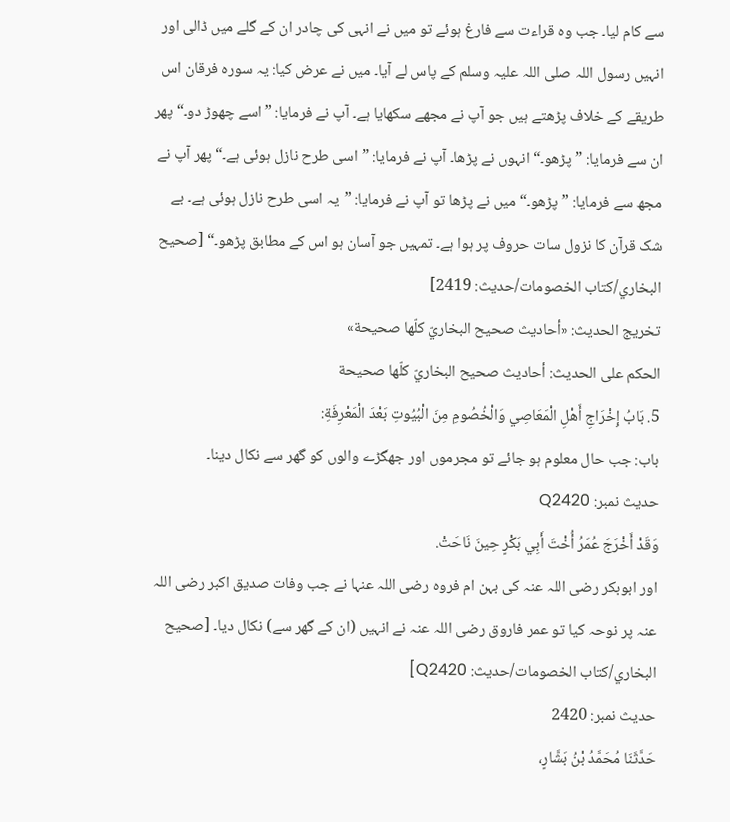سے کام لیا۔ جب وہ قراءت سے فارغ ہوئے تو میں نے انہی کی چادر ان کے گلے میں ڈالی اور انہیں رسول اللہ صلی اللہ علیہ وسلم کے پاس لے آیا۔ میں نے عرض کیا: یہ سورہ فرقان اس طریقے کے خلاف پڑھتے ہیں جو آپ نے مجھے سکھایا ہے۔ آپ نے فرمایا: ”اسے چھوڑ دو۔“ پھر ان سے فرمایا: ”پڑھو۔“ انہوں نے پڑھا۔ آپ نے فرمایا: ”اسی طرح نازل ہوئی ہے۔“ پھر آپ نے مجھ سے فرمایا: ”پڑھو۔“ میں نے پڑھا تو آپ نے فرمایا: ”یہ اسی طرح نازل ہوئی ہے۔ بے شک قرآن کا نزول سات حروف پر ہوا ہے۔ تمہیں جو آسان ہو اس کے مطابق پڑھو۔“ [صحيح البخاري/كتاب الخصومات/حدیث: 2419]
تخریج الحدیث: «أحاديث صحيح البخاريّ كلّها صحيحة»
الحكم على الحديث: أحاديث صحيح البخاريّ كلّها صحيحة
5. بَابُ إِخْرَاجِ أَهْلِ الْمَعَاصِي وَالْخُصُومِ مِنَ الْبُيُوتِ بَعْدَ الْمَعْرِفَةِ:
باب: جب حال معلوم ہو جائے تو مجرموں اور جھگڑے والوں کو گھر سے نکال دینا۔
حدیث نمبر: Q2420
وَقَدْ أَخْرَجَ عُمَرُ أُخْتَ أَبِي بَكْرٍ حِينَ نَاحَتْ.
اور ابوبکر رضی اللہ عنہ کی بہن ام فروہ رضی اللہ عنہا نے جب وفات صدیق اکبر رضی اللہ عنہ پر نوحہ کیا تو عمر فاروق رضی اللہ عنہ نے انہیں (ان کے گھر سے) نکال دیا۔ [صحيح البخاري/كتاب الخصومات/حدیث: Q2420]
حدیث نمبر: 2420
حَدَّثَنَا مُحَمَّدُ بْنُ بَشَّارٍ،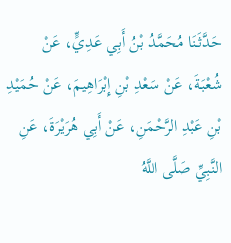حَدَّثَنَا مُحَمَّدُ بْنُ أَبِي عَدِيٍّ، عَنْ شُعْبَةَ، عَنْ سَعْدِ بْنِ إِبْرَاهِيمَ، عَنْ حُمَيْدِ بْنِ عَبْدِ الرَّحْمَنِ، عَنْ أَبِي هُرَيْرَةَ، عَنِ النَّبِيِّ صَلَّى اللَّهُ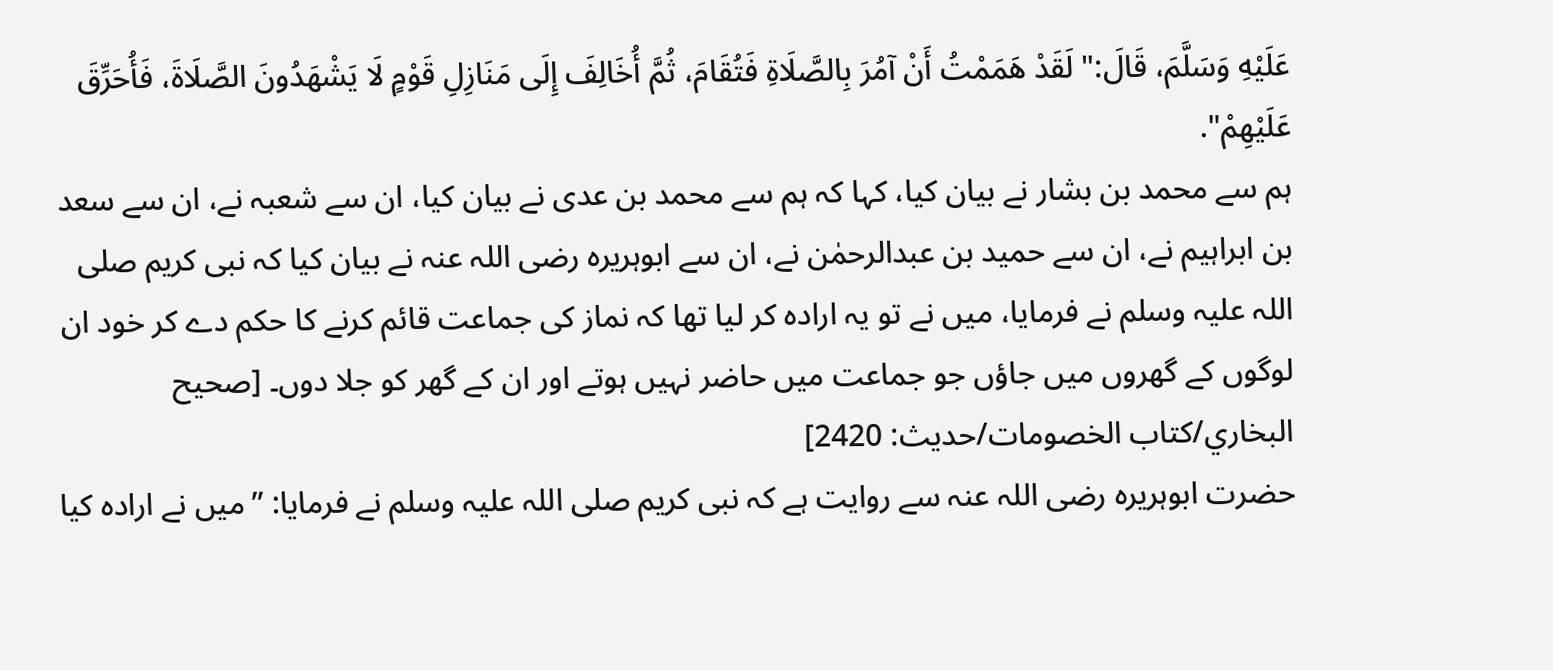عَلَيْهِ وَسَلَّمَ، قَالَ:" لَقَدْ هَمَمْتُ أَنْ آمُرَ بِالصَّلَاةِ فَتُقَامَ، ثُمَّ أُخَالِفَ إِلَى مَنَازِلِ قَوْمٍ لَا يَشْهَدُونَ الصَّلَاةَ، فَأُحَرِّقَ عَلَيْهِمْ".
ہم سے محمد بن بشار نے بیان کیا، کہا کہ ہم سے محمد بن عدی نے بیان کیا، ان سے شعبہ نے، ان سے سعد بن ابراہیم نے، ان سے حمید بن عبدالرحمٰن نے، ان سے ابوہریرہ رضی اللہ عنہ نے بیان کیا کہ نبی کریم صلی اللہ علیہ وسلم نے فرمایا، میں نے تو یہ ارادہ کر لیا تھا کہ نماز کی جماعت قائم کرنے کا حکم دے کر خود ان لوگوں کے گھروں میں جاؤں جو جماعت میں حاضر نہیں ہوتے اور ان کے گھر کو جلا دوں۔ [صحيح البخاري/كتاب الخصومات/حدیث: 2420]
حضرت ابوہریرہ رضی اللہ عنہ سے روایت ہے کہ نبی کریم صلی اللہ علیہ وسلم نے فرمایا: ”میں نے ارادہ کیا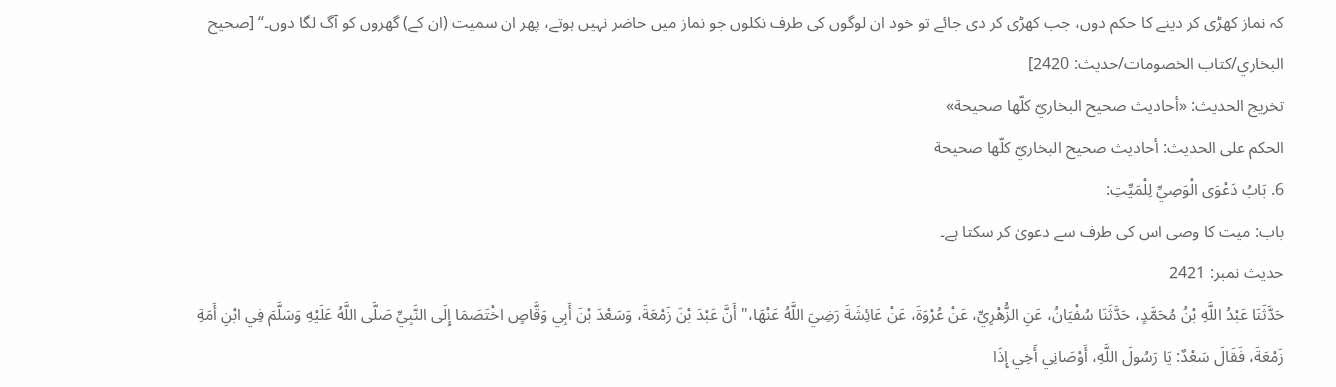کہ نماز کھڑی کر دینے کا حکم دوں، جب کھڑی کر دی جائے تو خود ان لوگوں کی طرف نکلوں جو نماز میں حاضر نہیں ہوتے، پھر ان سمیت (ان کے) گھروں کو آگ لگا دوں۔“ [صحيح البخاري/كتاب الخصومات/حدیث: 2420]
تخریج الحدیث: «أحاديث صحيح البخاريّ كلّها صحيحة»
الحكم على الحديث: أحاديث صحيح البخاريّ كلّها صحيحة
6. بَابُ دَعْوَى الْوَصِيِّ لِلْمَيِّتِ:
باب: میت کا وصی اس کی طرف سے دعویٰ کر سکتا ہے۔
حدیث نمبر: 2421
حَدَّثَنَا عَبْدُ اللَّهِ بْنُ مُحَمَّدٍ، حَدَّثَنَا سُفْيَانُ، عَنِ الزُّهْرِيِّ، عَنْ عُرْوَةَ، عَنْ عَائِشَةَ رَضِيَ اللَّهُ عَنْهَا،" أَنَّ عَبْدَ بْنَ زَمْعَةَ، وَسَعْدَ بْنَ أَبِي وَقَّاصٍ اخْتَصَمَا إِلَى النَّبِيِّ صَلَّى اللَّهُ عَلَيْهِ وَسَلَّمَ فِي ابْنِ أَمَةِ زَمْعَةَ، فَقَالَ سَعْدٌ: يَا رَسُولَ اللَّهِ، أَوْصَانِي أَخِي إِذَا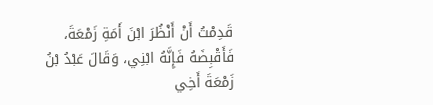قَدِمْتُ أَنْ أَنْظُرَ ابْنَ أَمَةِ زَمْعَةَ، فَأَقْبِضَهُ فَإِنَّهُ ابْنِي، وَقَالَ عَبْدُ بْنُ زَمْعَةَ أَخِي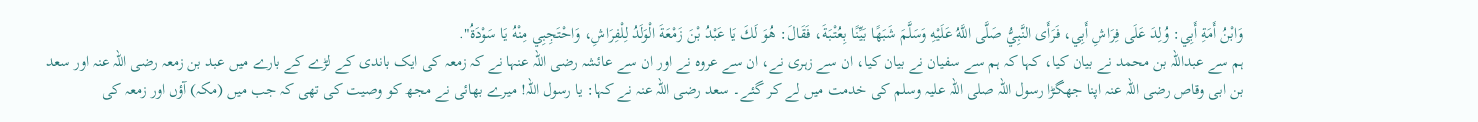وَابْنُ أَمَةِ أَبِي: وُلِدَ عَلَى فِرَاشِ أَبِي، فَرَأَى النَّبِيُّ صَلَّى اللَّهُ عَلَيْهِ وَسَلَّمَ شَبَهًا بَيِّنًا بِعُتْبَةَ، فَقَالَ: هُوَ لَكَ يَا عَبْدُ بْنَ زَمْعَةَ الْوَلَدُ لِلْفِرَاشِ، وَاحْتَجِبِي مِنْهُ يَا سَوْدَةُ".
ہم سے عبداللہ بن محمد نے بیان کیا، کہا کہ ہم سے سفیان نے بیان کیا، ان سے زہری نے، ان سے عروہ نے اور ان سے عائشہ رضی اللہ عنہا نے کہ زمعہ کی ایک باندی کے لڑے کے بارے میں عبد بن زمعہ رضی اللہ عنہ اور سعد بن ابی وقاص رضی اللہ عنہ اپنا جھگڑا رسول اللہ صلی اللہ علیہ وسلم کی خدمت میں لے کر گئے۔ سعد رضی اللہ عنہ نے کہا: یا رسول اللہ! میرے بھائی نے مجھ کو وصیت کی تھی کہ جب میں (مکہ) آؤں اور زمعہ کی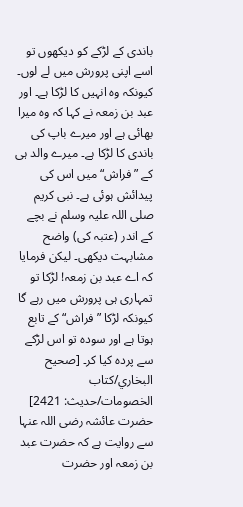باندی کے لڑکے کو دیکھوں تو اسے اپنی پرورش میں لے لوں۔ کیونکہ وہ انہیں کا لڑکا ہے۔ اور عبد بن زمعہ نے کہا کہ وہ میرا بھائی ہے اور میرے باپ کی باندی کا لڑکا ہے۔ میرے والد ہی کے ”فراش“ میں اس کی پیدائش ہوئی ہے۔ نبی کریم صلی اللہ علیہ وسلم نے بچے کے اندر (عتبہ کی) واضح مشابہت دیکھی۔ لیکن فرمایا کہ اے عبد بن زمعہ! لڑکا تو تمہاری ہی پرورش میں رہے گا کیونکہ لڑکا ”فراش“ کے تابع ہوتا ہے اور سودہ تو اس لڑکے سے پردہ کیا کر۔ [صحيح البخاري/كتاب الخصومات/حدیث: 2421]
حضرت عائشہ رضی اللہ عنہا سے روایت ہے کہ حضرت عبد بن زمعہ اور حضرت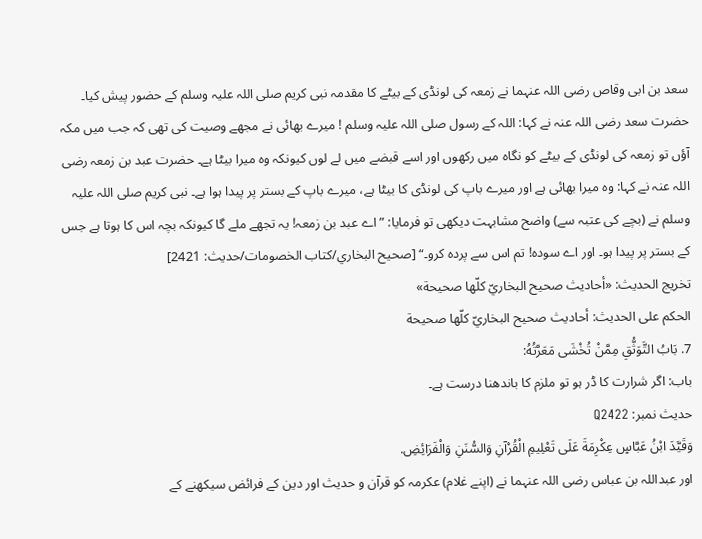سعد بن ابی وقاص رضی اللہ عنہما نے زمعہ کی لونڈی کے بیٹے کا مقدمہ نبی کریم صلی اللہ علیہ وسلم کے حضور پیش کیا۔ حضرت سعد رضی اللہ عنہ نے کہا: اللہ کے رسول صلی اللہ علیہ وسلم ! میرے بھائی نے مجھے وصیت کی تھی کہ جب میں مکہ آؤں تو زمعہ کی لونڈی کے بیٹے کو نگاہ میں رکھوں اور اسے قبضے میں لے لوں کیونکہ وہ میرا بیٹا ہے۔ حضرت عبد بن زمعہ رضی اللہ عنہ نے کہا: وہ میرا بھائی ہے اور میرے باپ کی لونڈی کا بیٹا ہے، میرے باپ کے بستر پر پیدا ہوا ہے۔ نبی کریم صلی اللہ علیہ وسلم نے (بچے کی عتبہ سے) واضح مشابہت دیکھی تو فرمایا: ”اے عبد بن زمعہ! یہ تجھے ملے گا کیونکہ بچہ اس کا ہوتا ہے جس کے بستر پر پیدا ہو۔ اور اے سودہ! تم اس سے پردہ کرو۔“ [صحيح البخاري/كتاب الخصومات/حدیث: 2421]
تخریج الحدیث: «أحاديث صحيح البخاريّ كلّها صحيحة»
الحكم على الحديث: أحاديث صحيح البخاريّ كلّها صحيحة
7. بَابُ التَّوَثُّقِ مِمَّنْ تُخْشَى مَعَرَّتُهُ:
باب: اگر شرارت کا ڈر ہو تو ملزم کا باندھنا درست ہے۔
حدیث نمبر: Q2422
وَقَيَّدَ ابْنُ عَبَّاسٍ عِكْرِمَةَ عَلَى تَعْلِيمِ الْقُرْآنِ وَالسُّنَنِ وَالْفَرَائِضِ.
اور عبداللہ بن عباس رضی اللہ عنہما نے (اپنے غلام) عکرمہ کو قرآن و حدیث اور دین کے فرائض سیکھنے کے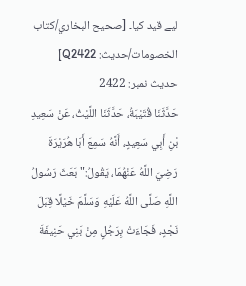لیے قید کیا۔ [صحيح البخاري/كتاب الخصومات/حدیث: Q2422]
حدیث نمبر: 2422
حَدَّثَنَا قُتَيْبَةُ، حَدَّثَنَا اللَّيْثُ، عَنْ سَعِيدِ بْنِ أَبِي سَعِيدٍ، أَنَّهُ سَمِعَ أَبَا هُرَيْرَةَ رَضِيَ اللَّهُ عَنْهُمَا، يَقُولُ:" بَعَثَ رَسُولُ اللَّهِ صَلَّى اللَّهُ عَلَيْهِ وَسَلَّمَ خَيْلًا قِبَلَ نَجْدٍ، فَجَاءَتْ بِرَجُلٍ مِنْ بَنِي حَنِيفَةَ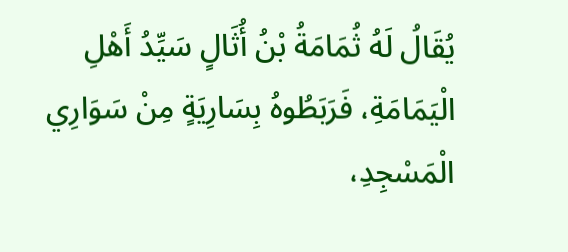يُقَالُ لَهُ ثُمَامَةُ بْنُ أُثَالٍ سَيِّدُ أَهْلِ الْيَمَامَةِ، فَرَبَطُوهُ بِسَارِيَةٍ مِنْ سَوَارِي الْمَسْجِدِ،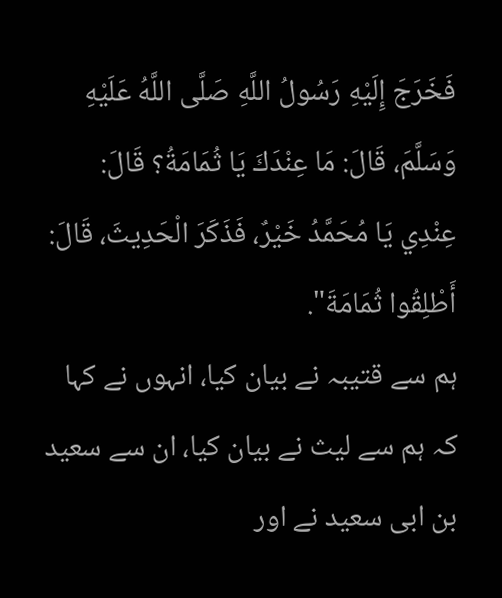فَخَرَجَ إِلَيْهِ رَسُولُ اللَّهِ صَلَّى اللَّهُ عَلَيْهِ وَسَلَّمَ، قَالَ: مَا عِنْدَكَ يَا ثُمَامَةُ؟ قَالَ: عِنْدِي يَا مُحَمَّدُ خَيْرٌ، فَذَكَرَ الْحَدِيثَ، قَالَ: أَطْلِقُوا ثُمَامَةَ".
ہم سے قتیبہ نے بیان کیا، انہوں نے کہا کہ ہم سے لیث نے بیان کیا، ان سے سعید بن ابی سعید نے اور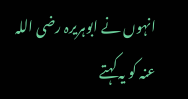انہوں نے ابوہریرہ رضی اللہ عنہ کو یہ کہتے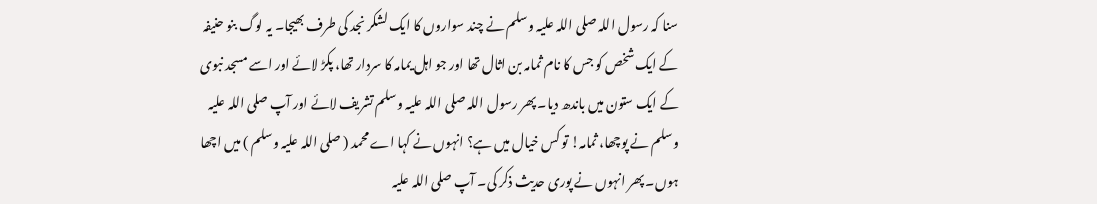سنا کہ رسول اللہ صلی اللہ علیہ وسلم نے چند سواروں کا ایک لشکر نجد کی طرف بھیجا۔ یہ لوگ بنو حنیفہ کے ایک شخص کو جس کا نام ثمامہ بن اثال تھا اور جو اہل یمامہ کا سردار تھا، پکڑ لائے اور اسے مسجد نبوی کے ایک ستون میں باندھ دیا۔ پھر رسول اللہ صلی اللہ علیہ وسلم تشریف لائے اور آپ صلی اللہ علیہ وسلم نے پوچھا، ثمامہ! تو کس خیال میں ہے؟ انہوں نے کہا اے محمد ( صلی اللہ علیہ وسلم ) میں اچھا ہوں۔ پھر انہوں نے پوری حدیث ذکر کی۔ آپ صلی اللہ علیہ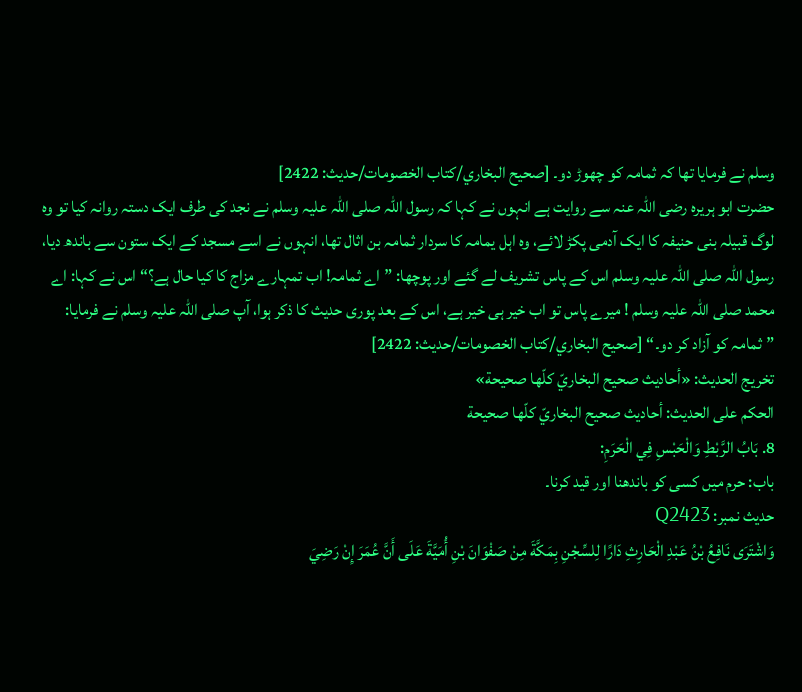وسلم نے فرمایا تھا کہ ثمامہ کو چھوڑ دو۔ [صحيح البخاري/كتاب الخصومات/حدیث: 2422]
حضرت ابو ہریرہ رضی اللہ عنہ سے روایت ہے انہوں نے کہا کہ رسول اللہ صلی اللہ علیہ وسلم نے نجد کی طرف ایک دستہ روانہ کیا تو وہ لوگ قبیلہ بنی حنیفہ کا ایک آدمی پکڑ لائے، وہ اہل یمامہ کا سردار ثمامہ بن اثال تھا، انہوں نے اسے مسجد کے ایک ستون سے باندھ دیا، رسول اللہ صلی اللہ علیہ وسلم اس کے پاس تشریف لے گئے اور پوچھا: ”اے ثمامہ! اب تمہارے مزاج کا کیا حال ہے؟“ اس نے کہا: اے محمد صلی اللہ علیہ وسلم ! میرے پاس تو اب خیر ہی خیر ہے، اس کے بعد پوری حدیث کا ذکر ہوا، آپ صلی اللہ علیہ وسلم نے فرمایا: ”ثمامہ کو آزاد کر دو۔“ [صحيح البخاري/كتاب الخصومات/حدیث: 2422]
تخریج الحدیث: «أحاديث صحيح البخاريّ كلّها صحيحة»
الحكم على الحديث: أحاديث صحيح البخاريّ كلّها صحيحة
8. بَابُ الرَّبْطِ وَالْحَبْسِ فِي الْحَرَمِ:
باب: حرم میں کسی کو باندھنا اور قید کرنا۔
حدیث نمبر: Q2423
وَاشْتَرَى نَافِعُ بْنُ عَبْدِ الْحَارِثِ دَارًا لِلسِّجْنِ بِمَكَّةَ مِنْ صَفْوَانَ بْنِ أُمَيَّةَ عَلَى أَنَّ عُمَرَ إِنْ رَضِيَ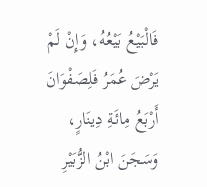فَالْبَيْعُ بَيْعُهُ، وَإِنْ لَمْ يَرْضَ عُمَرُ فَلِصَفْوَانَ أَرْبَعُ مِائَةِ دِينَارٍ، وَسَجَنَ ابْنُ الزُّبَيْرِ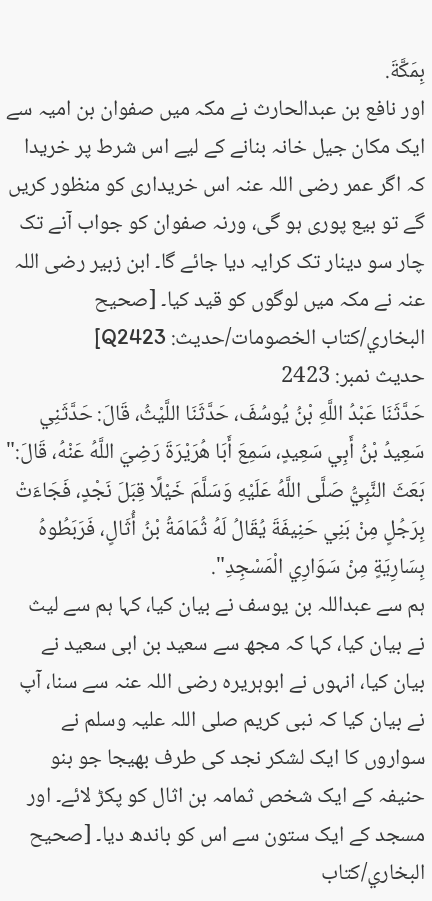بِمَكَّةَ.
اور نافع بن عبدالحارث نے مکہ میں صفوان بن امیہ سے ایک مکان جیل خانہ بنانے کے لیے اس شرط پر خریدا کہ اگر عمر رضی اللہ عنہ اس خریداری کو منظور کریں گے تو بیع پوری ہو گی، ورنہ صفوان کو جواب آنے تک چار سو دینار تک کرایہ دیا جائے گا۔ ابن زبیر رضی اللہ عنہ نے مکہ میں لوگوں کو قید کیا۔ [صحيح البخاري/كتاب الخصومات/حدیث: Q2423]
حدیث نمبر: 2423
حَدَّثَنَا عَبْدُ اللَّهِ بْنُ يُوسُفَ، حَدَّثَنَا اللَّيْثُ، قَالَ: حَدَّثَنِي سَعِيدُ بْنُ أَبِي سَعِيدٍ، سَمِعَ أَبَا هُرَيْرَةَ رَضِيَ اللَّهُ عَنْهُ، قَالَ:" بَعَثَ النَّبِيُّ صَلَّى اللَّهُ عَلَيْهِ وَسَلَّمَ خَيْلًا قِبَلَ نَجْدٍ، فَجَاءَتْ بِرَجُلٍ مِنْ بَنِي حَنِيفَةَ يُقَالُ لَهُ ثُمَامَةُ بْنُ أُثَالٍ، فَرَبَطُوهُ بِسَارِيَةٍ مِنْ سَوَارِي الْمَسْجِدِ".
ہم سے عبداللہ بن یوسف نے بیان کیا، کہا ہم سے لیث نے بیان کیا، کہا کہ مجھ سے سعید بن ابی سعید نے بیان کیا، انہوں نے ابوہریرہ رضی اللہ عنہ سے سنا، آپ نے بیان کیا کہ نبی کریم صلی اللہ علیہ وسلم نے سواروں کا ایک لشکر نجد کی طرف بھیجا جو بنو حنیفہ کے ایک شخص ثمامہ بن اثال کو پکڑ لائے۔ اور مسجد کے ایک ستون سے اس کو باندھ دیا۔ [صحيح البخاري/كتاب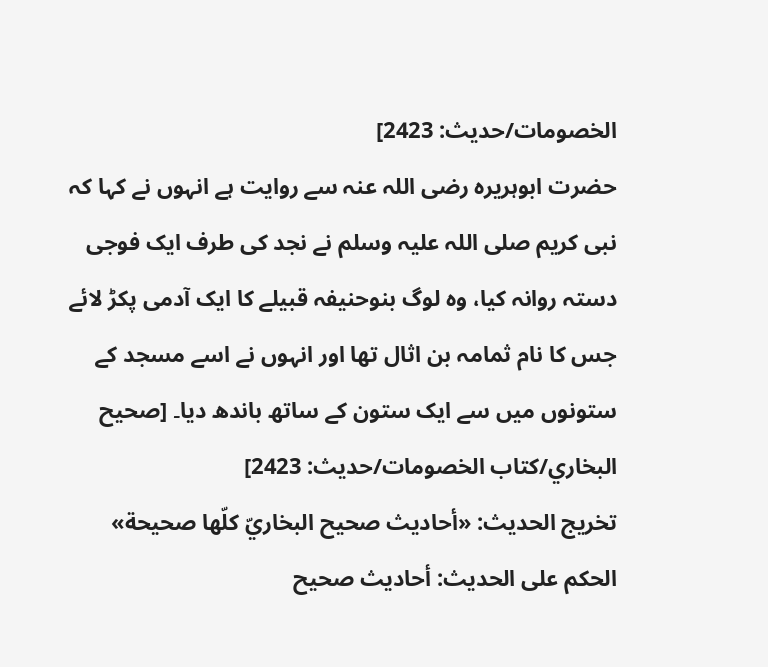الخصومات/حدیث: 2423]
حضرت ابوہریرہ رضی اللہ عنہ سے روایت ہے انہوں نے کہا کہ نبی کریم صلی اللہ علیہ وسلم نے نجد کی طرف ایک فوجی دستہ روانہ کیا، وہ لوگ بنوحنیفہ قبیلے کا ایک آدمی پکڑ لائے جس کا نام ثمامہ بن اثال تھا اور انہوں نے اسے مسجد کے ستونوں میں سے ایک ستون کے ساتھ باندھ دیا۔ [صحيح البخاري/كتاب الخصومات/حدیث: 2423]
تخریج الحدیث: «أحاديث صحيح البخاريّ كلّها صحيحة»
الحكم على الحديث: أحاديث صحيح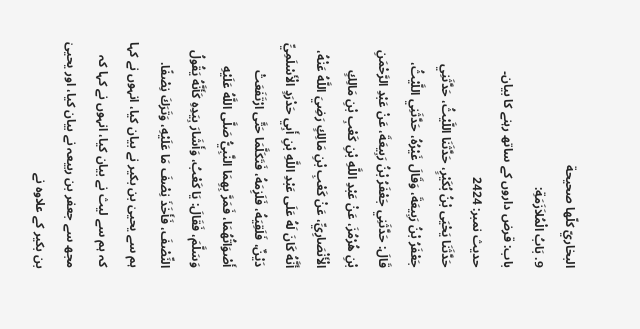البخاريّ كلّها صحيحة
9. بَابُ الْمُلاَزَمَةِ:
باب: قرض داروں کے ساتھ رہنے کا بیان۔
حدیث نمبر: 2424
حَدَّثَنَا يَحْيَى بْنُ بُكَيْرٍ، حَدَّثَنَا اللَّيْثُ، حَدَّثَنِي جَعْفَرُ بْنُ رَبِيعَةَ، وَقَالَ غَيْرُهُ، حَدَّثَنِي اللَّيْثُ، قَالَ: حَدَّثَنِي جَعْفَرُ بْنُ رَبِيعَةَ، عَنْ عَبْدِ الرَّحْمَنِ بْنِ هُرْمُزَ، عَنْ عَبْدِ اللَّهِ بْنِ كَعْبِ بْنِ مَالِكٍ الْأَنْصَارِيِّ، عَنْ كَعْبِ بْنِ مَالِكٍ رَضِيَ اللَّهُ عَنْهُ، أَنَّهُ كَانَ لَهُ عَلَى عَبْدِ اللَّهِ بْنِ أَبِي حَدْرَدٍ الْأَسْلَمِيِّ دَيْنٌ، فَلَقِيَهُ، فَلَزِمَهُ، فَتَكَلَّمَا حَتَّى ارْتَفَعَتْ أَصْوَاتُهُمَا، فَمَرَّ بِهِمَا النَّبِيُّ صَلَّى اللَّهُ عَلَيْهِ وَسَلَّمَ، فَقَالَ: يَا كَعْبُ، وَأَشَارَ بِيَدِهِ كَأَنَّهُ يَقُولُ النِّصْفَ، فَأَخَذَ نِصْفَ مَا عَلَيْهِ، وَتَرَكَ نِصْفًا.
ہم سے یحییٰ بن بکیر نے بیان کیا، انہوں نے کہا کہ ہم سے لیث نے بیان کیا، انہوں نے کہا کہ مجھ سے جعفر بن ربیعہ نے بیان کیا، اور یحییٰ بن بکیر کے علاوہ نے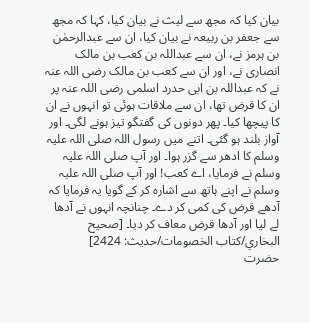بیان کیا کہ مجھ سے لیث نے بیان کیا، کہا کہ مجھ سے جعفر بن ربیعہ نے بیان کیا، ان سے عبدالرحمٰن بن ہرمز نے، ان سے عبداللہ بن کعب بن مالک انصاری نے، اور ان سے کعب بن مالک رضی اللہ عنہ نے کہ عبداللہ بن ابی حدرد اسلمی رضی اللہ عنہ پر ان کا قرض تھا، ان سے ملاقات ہوئی تو انہوں نے ان کا پیچھا کیا۔ پھر دونوں کی گفتگو تیز ہونے لگی۔ اور آواز بلند ہو گئی۔ اتنے میں رسول اللہ صلی اللہ علیہ وسلم کا ادھر سے گزر ہوا۔ اور آپ صلی اللہ علیہ وسلم نے فرمایا، اے کعب! اور آپ صلی اللہ علیہ وسلم نے اپنے ہاتھ سے اشارہ کر کے گویا یہ فرمایا کہ آدھے قرض کی کمی کر دے۔ چنانچہ انہوں نے آدھا لے لیا اور آدھا قرض معاف کر دیا۔ [صحيح البخاري/كتاب الخصومات/حدیث: 2424]
حضرت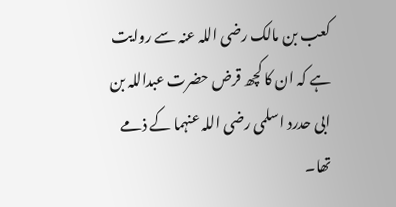کعب بن مالک رضی اللہ عنہ سے روایت ہے کہ ان کا کچھ قرض حضرت عبداللہ بن ابی حدرد اسلمی رضی اللہ عنہما کے ذمے تھا۔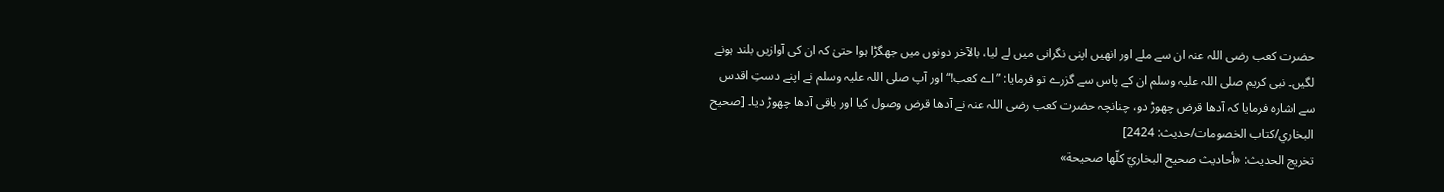حضرت کعب رضی اللہ عنہ ان سے ملے اور انھیں اپنی نگرانی میں لے لیا، بالآخر دونوں میں جھگڑا ہوا حتیٰ کہ ان کی آوازیں بلند ہونے لگیں۔ نبی کریم صلی اللہ علیہ وسلم ان کے پاس سے گزرے تو فرمایا: ”اے کعب!“ اور آپ صلی اللہ علیہ وسلم نے اپنے دستِ اقدس سے اشارہ فرمایا کہ آدھا قرض چھوڑ دو، چنانچہ حضرت کعب رضی اللہ عنہ نے آدھا قرض وصول کیا اور باقی آدھا چھوڑ دیا۔ [صحيح البخاري/كتاب الخصومات/حدیث: 2424]
تخریج الحدیث: «أحاديث صحيح البخاريّ كلّها صحيحة»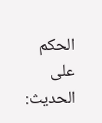الحكم على الحديث: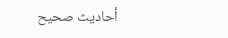أحاديث صحيح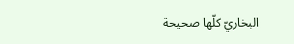البخاريّ كلّها صحيحة